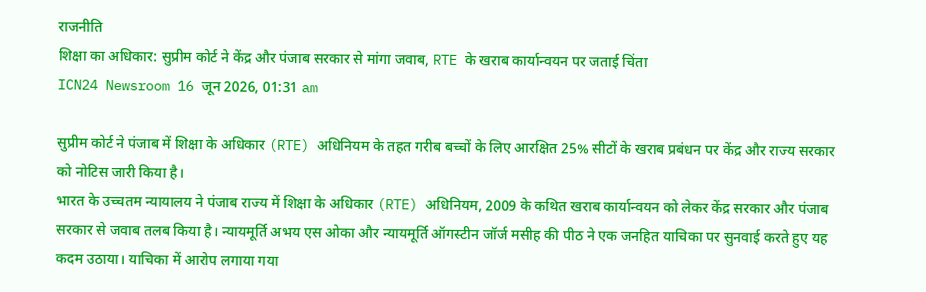राजनीति
शिक्षा का अधिकार: सुप्रीम कोर्ट ने केंद्र और पंजाब सरकार से मांगा जवाब, RTE के खराब कार्यान्वयन पर जताई चिंता
ICN24 Newsroom 16 जून 2026, 01:31 am

सुप्रीम कोर्ट ने पंजाब में शिक्षा के अधिकार (RTE) अधिनियम के तहत गरीब बच्चों के लिए आरक्षित 25% सीटों के खराब प्रबंधन पर केंद्र और राज्य सरकार को नोटिस जारी किया है।
भारत के उच्चतम न्यायालय ने पंजाब राज्य में शिक्षा के अधिकार (RTE) अधिनियम, 2009 के कथित खराब कार्यान्वयन को लेकर केंद्र सरकार और पंजाब सरकार से जवाब तलब किया है। न्यायमूर्ति अभय एस ओका और न्यायमूर्ति ऑगस्टीन जॉर्ज मसीह की पीठ ने एक जनहित याचिका पर सुनवाई करते हुए यह कदम उठाया। याचिका में आरोप लगाया गया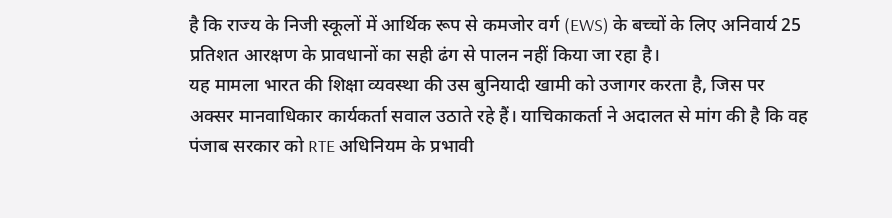है कि राज्य के निजी स्कूलों में आर्थिक रूप से कमजोर वर्ग (EWS) के बच्चों के लिए अनिवार्य 25 प्रतिशत आरक्षण के प्रावधानों का सही ढंग से पालन नहीं किया जा रहा है।
यह मामला भारत की शिक्षा व्यवस्था की उस बुनियादी खामी को उजागर करता है, जिस पर अक्सर मानवाधिकार कार्यकर्ता सवाल उठाते रहे हैं। याचिकाकर्ता ने अदालत से मांग की है कि वह पंजाब सरकार को RTE अधिनियम के प्रभावी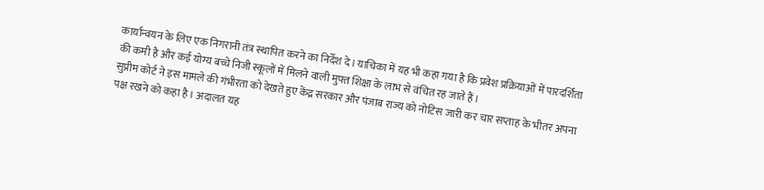कार्यान्वयन के लिए एक निगरानी तंत्र स्थापित करने का निर्देश दे। याचिका में यह भी कहा गया है कि प्रवेश प्रक्रियाओं में पारदर्शिता की कमी है और कई योग्य बच्चे निजी स्कूलों में मिलने वाली मुफ्त शिक्षा के लाभ से वंचित रह जाते हैं।
सुप्रीम कोर्ट ने इस मामले की गंभीरता को देखते हुए केंद्र सरकार और पंजाब राज्य को नोटिस जारी कर चार सप्ताह के भीतर अपना पक्ष रखने को कहा है। अदालत यह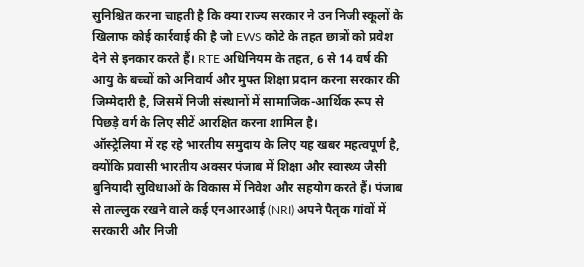सुनिश्चित करना चाहती है कि क्या राज्य सरकार ने उन निजी स्कूलों के खिलाफ कोई कार्रवाई की है जो EWS कोटे के तहत छात्रों को प्रवेश देने से इनकार करते हैं। RTE अधिनियम के तहत, 6 से 14 वर्ष की आयु के बच्चों को अनिवार्य और मुफ्त शिक्षा प्रदान करना सरकार की जिम्मेदारी है, जिसमें निजी संस्थानों में सामाजिक-आर्थिक रूप से पिछड़े वर्ग के लिए सीटें आरक्षित करना शामिल है।
ऑस्ट्रेलिया में रह रहे भारतीय समुदाय के लिए यह खबर महत्वपूर्ण है, क्योंकि प्रवासी भारतीय अक्सर पंजाब में शिक्षा और स्वास्थ्य जैसी बुनियादी सुविधाओं के विकास में निवेश और सहयोग करते हैं। पंजाब से ताल्लुक रखने वाले कई एनआरआई (NRI) अपने पैतृक गांवों में सरकारी और निजी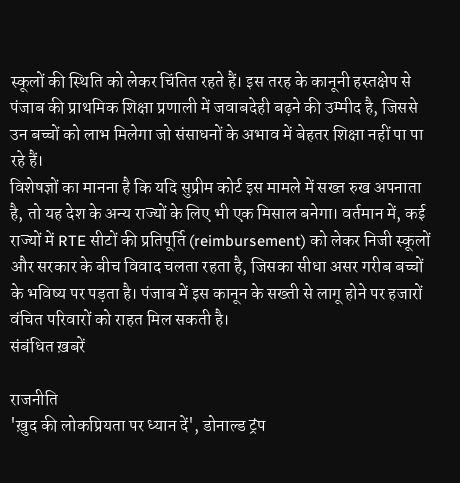स्कूलों की स्थिति को लेकर चिंतित रहते हैं। इस तरह के कानूनी हस्तक्षेप से पंजाब की प्राथमिक शिक्षा प्रणाली में जवाबदेही बढ़ने की उम्मीद है, जिससे उन बच्चों को लाभ मिलेगा जो संसाधनों के अभाव में बेहतर शिक्षा नहीं पा पा रहे हैं।
विशेषज्ञों का मानना है कि यदि सुप्रीम कोर्ट इस मामले में सख्त रुख अपनाता है, तो यह देश के अन्य राज्यों के लिए भी एक मिसाल बनेगा। वर्तमान में, कई राज्यों में RTE सीटों की प्रतिपूर्ति (reimbursement) को लेकर निजी स्कूलों और सरकार के बीच विवाद चलता रहता है, जिसका सीधा असर गरीब बच्चों के भविष्य पर पड़ता है। पंजाब में इस कानून के सख्ती से लागू होने पर हजारों वंचित परिवारों को राहत मिल सकती है।
संबंधित ख़बरें

राजनीति
'ख़ुद की लोकप्रियता पर ध्यान दें', डोनाल्ड ट्रंप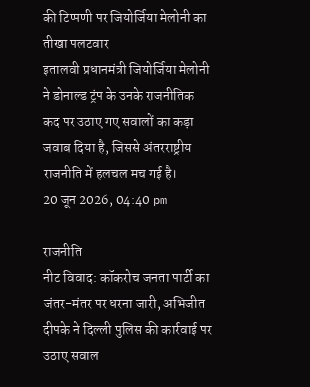की टिप्पणी पर जियोर्जिया मेलोनी का तीखा पलटवार
इतालवी प्रधानमंत्री जियोर्जिया मेलोनी ने डोनाल्ड ट्रंप के उनके राजनीतिक कद पर उठाए गए सवालों का कड़ा जवाब दिया है, जिससे अंतरराष्ट्रीय राजनीति में हलचल मच गई है।
20 जून 2026, 04:40 pm

राजनीति
नीट विवाद: कॉकरोच जनता पार्टी का जंतर-मंतर पर धरना जारी, अभिजीत दीपके ने दिल्ली पुलिस की कार्रवाई पर उठाए सवाल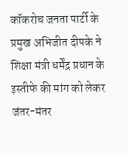कॉकरोच जनता पार्टी के प्रमुख अभिजीत दीपके ने शिक्षा मंत्री धर्मेंद्र प्रधान के इस्तीफे की मांग को लेकर जंतर-मंतर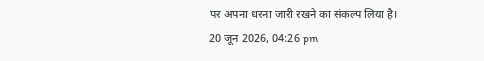पर अपना धरना जारी रखने का संकल्प लिया है।
20 जून 2026, 04:26 pm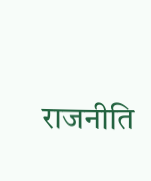राजनीति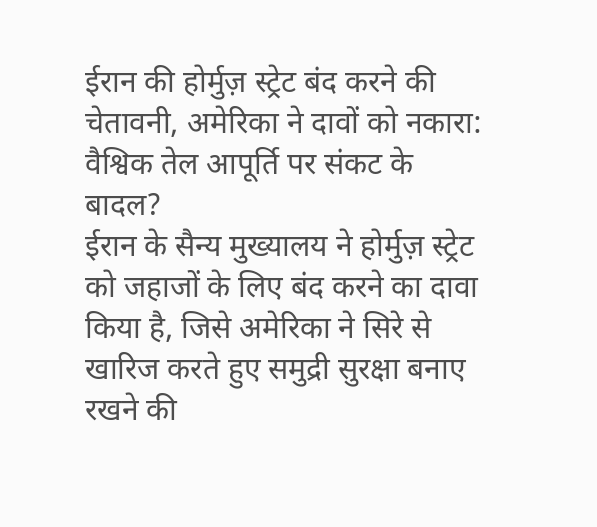ईरान की होर्मुज़ स्ट्रेट बंद करने की चेतावनी, अमेरिका ने दावों को नकारा: वैश्विक तेल आपूर्ति पर संकट के बादल?
ईरान के सैन्य मुख्यालय ने होर्मुज़ स्ट्रेट को जहाजों के लिए बंद करने का दावा किया है, जिसे अमेरिका ने सिरे से खारिज करते हुए समुद्री सुरक्षा बनाए रखने की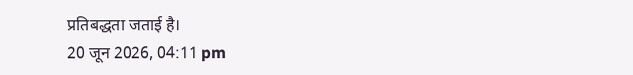प्रतिबद्धता जताई है।
20 जून 2026, 04:11 pm